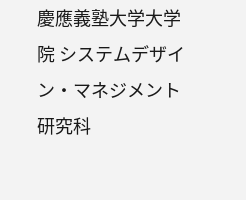慶應義塾大学大学院 システムデザイン・マネジメント研究科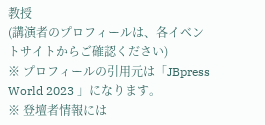教授
(講演者のプロフィールは、各イベントサイトからご確認ください)
※ プロフィールの引用元は「JBpress World 2023 」になります。
※ 登壇者情報には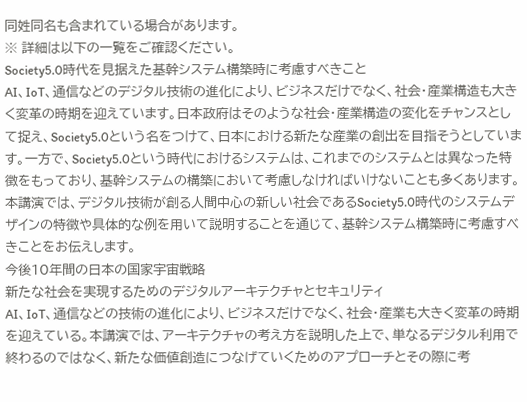同姓同名も含まれている場合があります。
※ 詳細は以下の一覧をご確認ください。
Society5.0時代を見据えた基幹システム構築時に考慮すべきこと
AI、IoT、通信などのデジタル技術の進化により、ビジネスだけでなく、社会・産業構造も大きく変革の時期を迎えています。日本政府はそのような社会・産業構造の変化をチャンスとして捉え、Society5.0という名をつけて、日本における新たな産業の創出を目指そうとしています。一方で、Society5.0という時代におけるシステムは、これまでのシステムとは異なった特徴をもっており、基幹システムの構築において考慮しなければいけないことも多くあります。本講演では、デジタル技術が創る人間中心の新しい社会であるSociety5.0時代のシステムデザインの特徴や具体的な例を用いて説明することを通じて、基幹システム構築時に考慮すべきことをお伝えします。
今後10年間の日本の国家宇宙戦略
新たな社会を実現するためのデジタルアーキテクチャとセキュリティ
AI、IoT、通信などの技術の進化により、ビジネスだけでなく、社会・産業も大きく変革の時期を迎えている。本講演では、アーキテクチャの考え方を説明した上で、単なるデジタル利用で終わるのではなく、新たな価値創造につなげていくためのアプローチとその際に考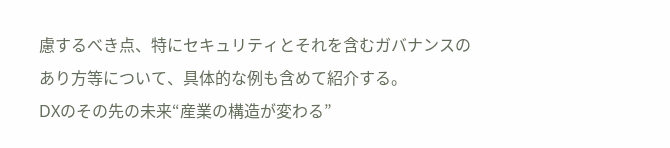慮するべき点、特にセキュリティとそれを含むガバナンスのあり方等について、具体的な例も含めて紹介する。
DXのその先の未来“産業の構造が変わる”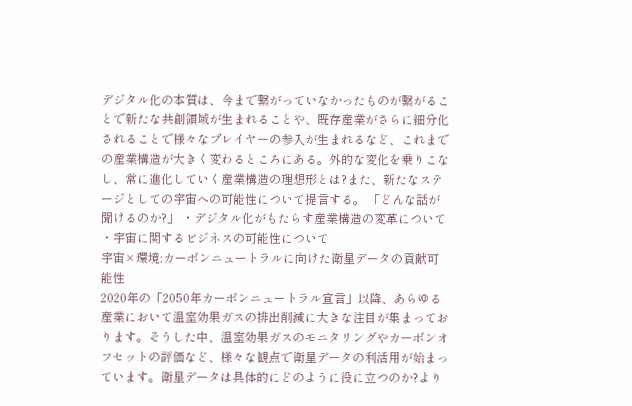デジタル化の本質は、今まで繋がっていなかったものが繋がることで新たな共創領域が生まれることや、既存産業がさらに細分化されることで様々なプレイヤーの参入が生まれるなど、これまでの産業構造が大きく変わるところにある。外的な変化を乗りこなし、常に進化していく産業構造の理想形とは?また、新たなステージとしての宇宙への可能性について提言する。 「どんな話が聞けるのか?」 ・デジタル化がもたらす産業構造の変革について ・宇宙に関するビジネスの可能性について
宇宙×環境:カーボンニュートラルに向けた衛星データの貢献可能性
2020年の「2050年カーボンニュートラル宣言」以降、あらゆる産業において温室効果ガスの排出削減に大きな注目が集まっております。そうした中、温室効果ガスのモニタリングやカーボンオフセットの評価など、様々な観点で衛星データの利活用が始まっています。衛星データは具体的にどのように役に立つのか?より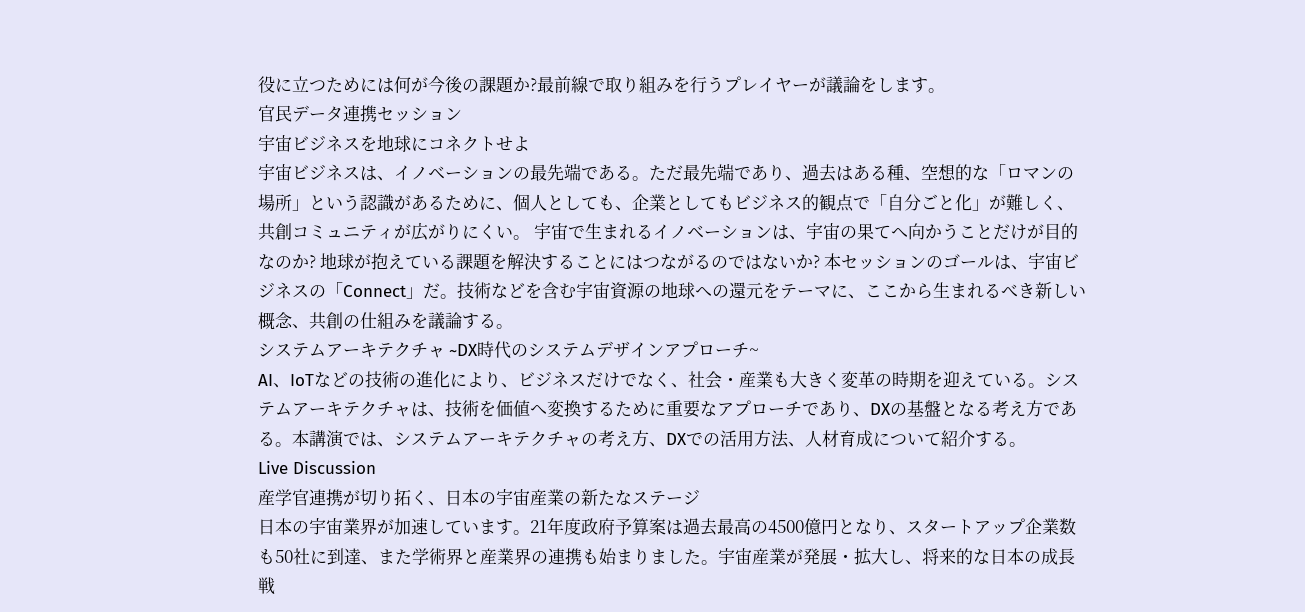役に立つためには何が今後の課題か?最前線で取り組みを行うプレイヤーが議論をします。
官民データ連携セッション
宇宙ビジネスを地球にコネクトせよ
宇宙ビジネスは、イノベーションの最先端である。ただ最先端であり、過去はある種、空想的な「ロマンの場所」という認識があるために、個人としても、企業としてもビジネス的観点で「自分ごと化」が難しく、共創コミュニティが広がりにくい。 宇宙で生まれるイノベーションは、宇宙の果てへ向かうことだけが目的なのか? 地球が抱えている課題を解決することにはつながるのではないか? 本セッションのゴールは、宇宙ビジネスの「Connect」だ。技術などを含む宇宙資源の地球への還元をテーマに、ここから生まれるべき新しい概念、共創の仕組みを議論する。
システムアーキテクチャ ~DX時代のシステムデザインアプローチ~
AI、IoTなどの技術の進化により、ビジネスだけでなく、社会・産業も大きく変革の時期を迎えている。システムアーキテクチャは、技術を価値へ変換するために重要なアプローチであり、DXの基盤となる考え方である。本講演では、システムアーキテクチャの考え方、DXでの活用方法、人材育成について紹介する。
Live Discussion
産学官連携が切り拓く、日本の宇宙産業の新たなステージ
日本の宇宙業界が加速しています。21年度政府予算案は過去最高の4500億円となり、スタートアップ企業数も50社に到達、また学術界と産業界の連携も始まりました。宇宙産業が発展・拡大し、将来的な日本の成長戦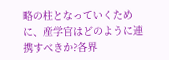略の柱となっていくために、産学官はどのように連携すべきか?各界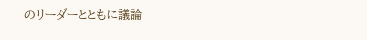のリーダーとともに議論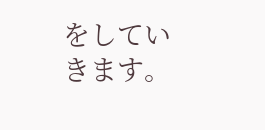をしていきます。